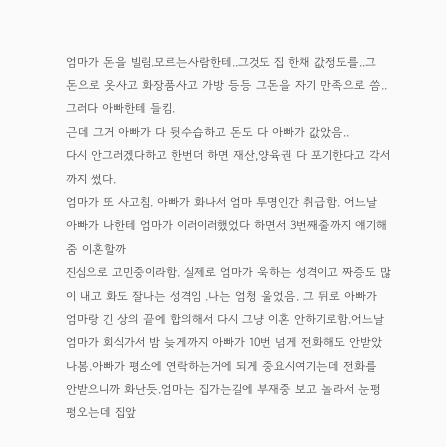엄마가 돈을 빌림.모르는사람한테..그것도 집 한채 값정도를..그 돈으로 옷사고 화장품사고 가방 등등 그돈을 자기 만족으로 씀..그러다 아빠한테 들킴.
근데 그거 아빠가 다 뒷수습하고 돈도 다 아빠가 값았음..
다시 안그러겠다하고 한번더 하면 재산,양육권 다 포기한다고 각서까지 썼다.
엄마가 또 사고침. 아빠가 화나서 엄마 투명인간 취급함. 어느날 아빠가 나한테 엄마가 이러이러했었다 하면서 3번째줄까지 얘기해줌 이혼할까
진심으로 고민중이라함. 실제로 엄마가 욱하는 성격이고 짜증도 많이 내고 화도 잘나는 성격임 .나는 엄청 울었음. 그 뒤로 아빠가 엄마랑 긴 상의 끝에 합의해서 다시 그냥 이혼 안하기로함.어느날 엄마가 회식가서 밤 늦게까지 아빠가 10번 넘게 전화해도 안받았나봄.아빠가 평소에 연락하는거에 되게 중요시여기는데 전화를 안받으니까 화난듯.엄마는 집가는길에 부재중 보고 놀라서 눈펑펑오는데 집앞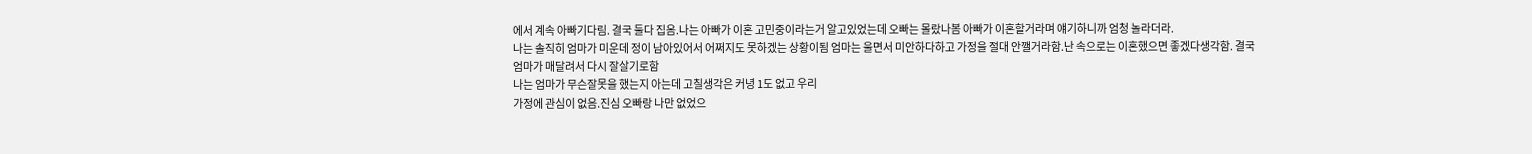에서 계속 아빠기다림. 결국 둘다 집옴.나는 아빠가 이혼 고민중이라는거 알고있었는데 오빠는 몰랐나봄 아빠가 이혼할거라며 얘기하니까 엄청 놀라더라.
나는 솔직히 엄마가 미운데 정이 남아있어서 어쩌지도 못하겠는 상황이됨 엄마는 울면서 미안하다하고 가정을 절대 안깰거라함.난 속으로는 이혼했으면 좋겠다생각함. 결국 엄마가 매달려서 다시 잘살기로함
나는 엄마가 무슨잘못을 했는지 아는데 고칠생각은 커녕 1도 없고 우리
가정에 관심이 없음.진심 오빠랑 나만 없었으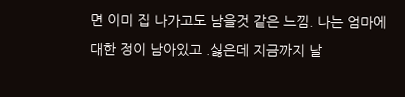면 이미 집 나가고도 남을것 같은 느낌. 나는 엄마에 대한 정이 남아있고 .싫은데 지금까지 날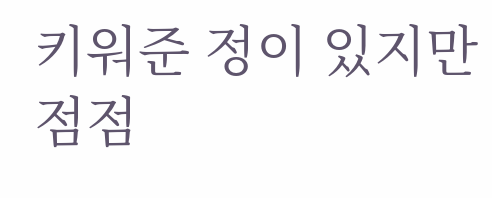키워준 정이 있지만 점점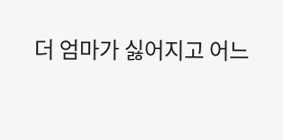더 엄마가 싫어지고 어느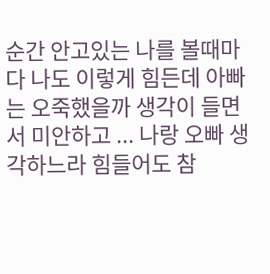순간 안고있는 나를 볼때마다 나도 이렇게 힘든데 아빠는 오죽했을까 생각이 들면서 미안하고 ... 나랑 오빠 생각하느라 힘들어도 참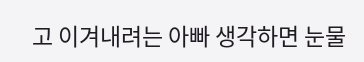고 이겨내려는 아빠 생각하면 눈물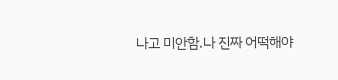나고 미안함.나 진짜 어떡해야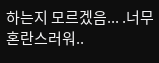하는지 모르겠음... .너무 혼란스러워..